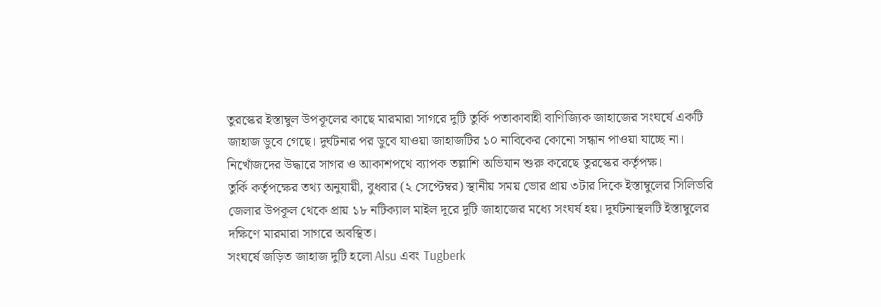তুরস্কের ইস্তাম্বুল উপকূলের কাছে মারমারা সাগরে দুটি তুর্কি পতাকাবাহী বাণিজ্যিক জাহাজের সংঘর্ষে একটি জাহাজ ডুবে গেছে। দুর্ঘটনার পর ডুবে যাওয়া জাহাজটির ১০ নাবিকের কোনো সন্ধান পাওয়া যাচ্ছে না। নিখোঁজদের উদ্ধারে সাগর ও আকাশপথে ব্যাপক তল্লাশি অভিযান শুরু করেছে তুরস্কের কর্তৃপক্ষ।
তুর্কি কর্তৃপক্ষের তথ্য অনুযায়ী, বুধবার (২ সেপ্টেম্বর) স্থানীয় সময় ভোর প্রায় ৩টার দিকে ইস্তাম্বুলের সিলিভরি জেলার উপকূল থেকে প্রায় ১৮ নটিক্যাল মাইল দূরে দুটি জাহাজের মধ্যে সংঘর্ষ হয়। দুর্ঘটনাস্থলটি ইস্তাম্বুলের দক্ষিণে মারমারা সাগরে অবস্থিত।
সংঘর্ষে জড়িত জাহাজ দুটি হলো Alsu এবং Tugberk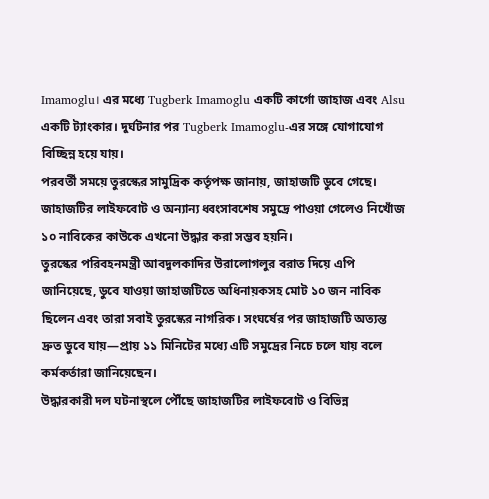Imamoglu। এর মধ্যে Tugberk Imamoglu একটি কার্গো জাহাজ এবং Alsu একটি ট্যাংকার। দুর্ঘটনার পর Tugberk Imamoglu-এর সঙ্গে যোগাযোগ বিচ্ছিন্ন হয়ে যায়।
পরবর্তী সময়ে তুরস্কের সামুদ্রিক কর্তৃপক্ষ জানায়, জাহাজটি ডুবে গেছে। জাহাজটির লাইফবোট ও অন্যান্য ধ্বংসাবশেষ সমুদ্রে পাওয়া গেলেও নিখোঁজ ১০ নাবিকের কাউকে এখনো উদ্ধার করা সম্ভব হয়নি।
তুরস্কের পরিবহনমন্ত্রী আবদুলকাদির উরালোগলুর বরাত দিয়ে এপি জানিয়েছে, ডুবে যাওয়া জাহাজটিতে অধিনায়কসহ মোট ১০ জন নাবিক ছিলেন এবং তারা সবাই তুরস্কের নাগরিক। সংঘর্ষের পর জাহাজটি অত্যন্ত দ্রুত ডুবে যায়—প্রায় ১১ মিনিটের মধ্যে এটি সমুদ্রের নিচে চলে যায় বলে কর্মকর্তারা জানিয়েছেন।
উদ্ধারকারী দল ঘটনাস্থলে পৌঁছে জাহাজটির লাইফবোট ও বিভিন্ন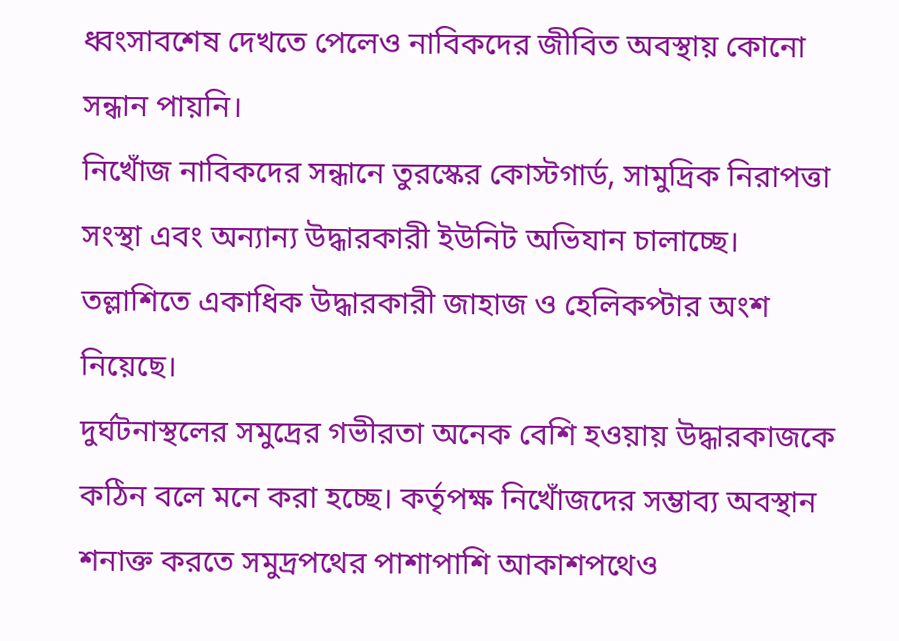ধ্বংসাবশেষ দেখতে পেলেও নাবিকদের জীবিত অবস্থায় কোনো সন্ধান পায়নি।
নিখোঁজ নাবিকদের সন্ধানে তুরস্কের কোস্টগার্ড, সামুদ্রিক নিরাপত্তা সংস্থা এবং অন্যান্য উদ্ধারকারী ইউনিট অভিযান চালাচ্ছে। তল্লাশিতে একাধিক উদ্ধারকারী জাহাজ ও হেলিকপ্টার অংশ নিয়েছে।
দুর্ঘটনাস্থলের সমুদ্রের গভীরতা অনেক বেশি হওয়ায় উদ্ধারকাজকে কঠিন বলে মনে করা হচ্ছে। কর্তৃপক্ষ নিখোঁজদের সম্ভাব্য অবস্থান শনাক্ত করতে সমুদ্রপথের পাশাপাশি আকাশপথেও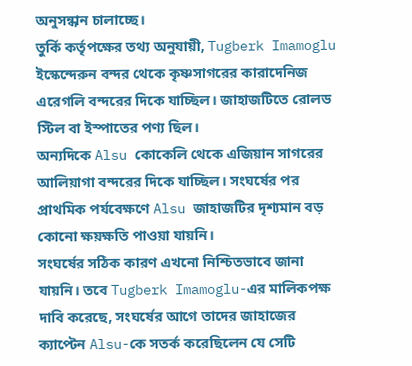অনুসন্ধান চালাচ্ছে।
তুর্কি কর্তৃপক্ষের তথ্য অনুযায়ী, Tugberk Imamoglu ইস্কেন্দেরুন বন্দর থেকে কৃষ্ণসাগরের কারাদেনিজ এরেগলি বন্দরের দিকে যাচ্ছিল। জাহাজটিতে রোলড স্টিল বা ইস্পাতের পণ্য ছিল।
অন্যদিকে Alsu কোকেলি থেকে এজিয়ান সাগরের আলিয়াগা বন্দরের দিকে যাচ্ছিল। সংঘর্ষের পর প্রাথমিক পর্যবেক্ষণে Alsu জাহাজটির দৃশ্যমান বড় কোনো ক্ষয়ক্ষতি পাওয়া যায়নি।
সংঘর্ষের সঠিক কারণ এখনো নিশ্চিতভাবে জানা যায়নি। তবে Tugberk Imamoglu-এর মালিকপক্ষ দাবি করেছে, সংঘর্ষের আগে তাদের জাহাজের ক্যাপ্টেন Alsu-কে সতর্ক করেছিলেন যে সেটি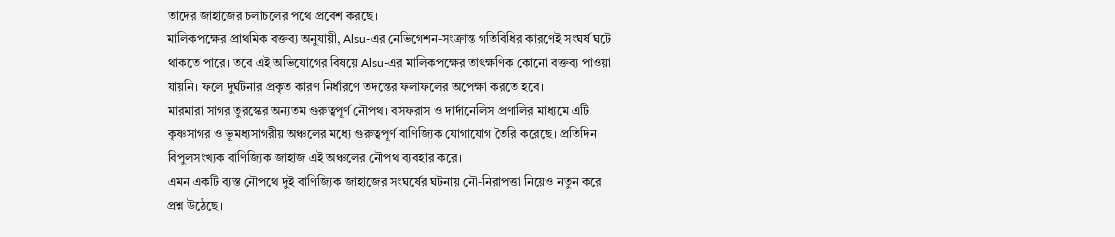তাদের জাহাজের চলাচলের পথে প্রবেশ করছে।
মালিকপক্ষের প্রাথমিক বক্তব্য অনুযায়ী, Alsu-এর নেভিগেশন-সংক্রান্ত গতিবিধির কারণেই সংঘর্ষ ঘটে থাকতে পারে। তবে এই অভিযোগের বিষয়ে Alsu-এর মালিকপক্ষের তাৎক্ষণিক কোনো বক্তব্য পাওয়া যায়নি। ফলে দুর্ঘটনার প্রকৃত কারণ নির্ধারণে তদন্তের ফলাফলের অপেক্ষা করতে হবে।
মারমারা সাগর তুরস্কের অন্যতম গুরুত্বপূর্ণ নৌপথ। বসফরাস ও দার্দানেলিস প্রণালির মাধ্যমে এটি কৃষ্ণসাগর ও ভূমধ্যসাগরীয় অঞ্চলের মধ্যে গুরুত্বপূর্ণ বাণিজ্যিক যোগাযোগ তৈরি করেছে। প্রতিদিন বিপুলসংখ্যক বাণিজ্যিক জাহাজ এই অঞ্চলের নৌপথ ব্যবহার করে।
এমন একটি ব্যস্ত নৌপথে দুই বাণিজ্যিক জাহাজের সংঘর্ষের ঘটনায় নৌ-নিরাপত্তা নিয়েও নতুন করে প্রশ্ন উঠেছে।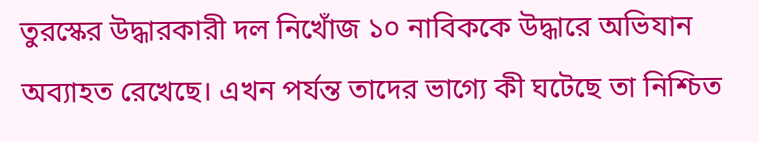তুরস্কের উদ্ধারকারী দল নিখোঁজ ১০ নাবিককে উদ্ধারে অভিযান অব্যাহত রেখেছে। এখন পর্যন্ত তাদের ভাগ্যে কী ঘটেছে তা নিশ্চিত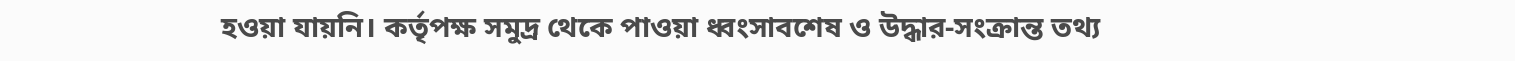হওয়া যায়নি। কর্তৃপক্ষ সমুদ্র থেকে পাওয়া ধ্বংসাবশেষ ও উদ্ধার-সংক্রান্ত তথ্য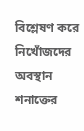বিশ্লেষণ করে নিখোঁজদের অবস্থান শনাক্তের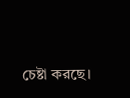চেষ্টা করছে।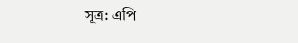সূত্র: এপি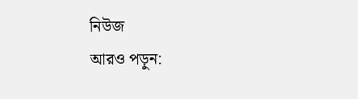নিউজ
আরও পড়ুন: